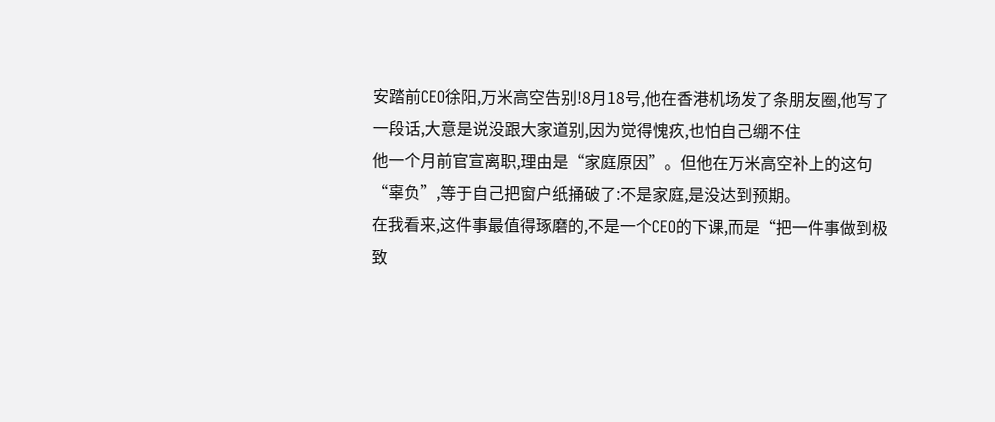安踏前CEO徐阳,万米高空告别!8月18号,他在香港机场发了条朋友圈,他写了一段话,大意是说没跟大家道别,因为觉得愧疚,也怕自己绷不住
他一个月前官宣离职,理由是“家庭原因”。但他在万米高空补上的这句“辜负”,等于自己把窗户纸捅破了:不是家庭,是没达到预期。
在我看来,这件事最值得琢磨的,不是一个CEO的下课,而是“把一件事做到极致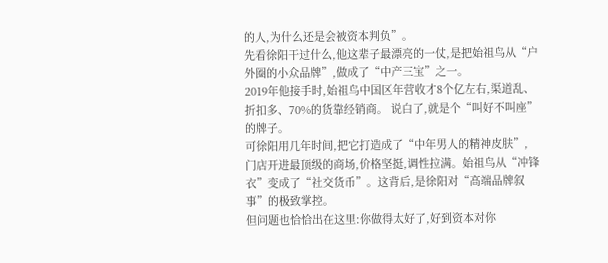的人,为什么还是会被资本判负”。
先看徐阳干过什么,他这辈子最漂亮的一仗,是把始祖鸟从“户外圈的小众品牌”,做成了“中产三宝”之一。
2019年他接手时,始祖鸟中国区年营收才8个亿左右,渠道乱、折扣多、70%的货靠经销商。 说白了,就是个“叫好不叫座”的牌子。
可徐阳用几年时间,把它打造成了“中年男人的精神皮肤”, 门店开进最顶级的商场,价格坚挺,调性拉满。始祖鸟从“冲锋衣”变成了“社交货币”。这背后,是徐阳对“高端品牌叙事”的极致掌控。
但问题也恰恰出在这里:你做得太好了,好到资本对你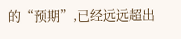的“预期”,已经远远超出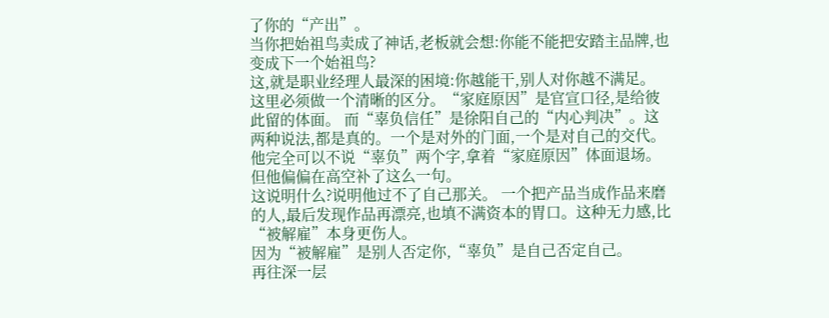了你的“产出”。
当你把始祖鸟卖成了神话,老板就会想:你能不能把安踏主品牌,也变成下一个始祖鸟?
这,就是职业经理人最深的困境:你越能干,别人对你越不满足。
这里必须做一个清晰的区分。“家庭原因”是官宣口径,是给彼此留的体面。 而“辜负信任”是徐阳自己的“内心判决”。这两种说法,都是真的。一个是对外的门面,一个是对自己的交代。
他完全可以不说“辜负”两个字,拿着“家庭原因”体面退场。但他偏偏在高空补了这么一句。
这说明什么?说明他过不了自己那关。 一个把产品当成作品来磨的人,最后发现作品再漂亮,也填不满资本的胃口。这种无力感,比“被解雇”本身更伤人。
因为“被解雇”是别人否定你,“辜负”是自己否定自己。
再往深一层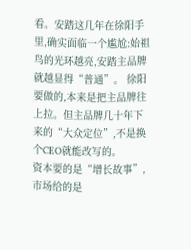看。安踏这几年在徐阳手里,确实面临一个尴尬:始祖鸟的光环越亮,安踏主品牌就越显得“普通”。 徐阳要做的,本来是把主品牌往上拉。但主品牌几十年下来的“大众定位”,不是换个CEO就能改写的。
资本要的是“增长故事”,市场给的是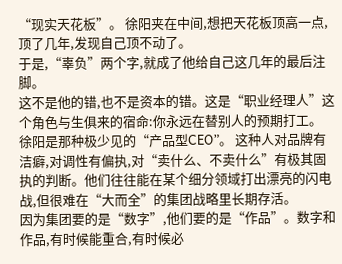“现实天花板”。 徐阳夹在中间,想把天花板顶高一点,顶了几年,发现自己顶不动了。
于是,“辜负”两个字,就成了他给自己这几年的最后注脚。
这不是他的错,也不是资本的错。这是“职业经理人”这个角色与生俱来的宿命:你永远在替别人的预期打工。
徐阳是那种极少见的“产品型CEO”。 这种人对品牌有洁癖,对调性有偏执,对“卖什么、不卖什么”有极其固执的判断。他们往往能在某个细分领域打出漂亮的闪电战,但很难在“大而全”的集团战略里长期存活。
因为集团要的是“数字”,他们要的是“作品”。数字和作品,有时候能重合,有时候必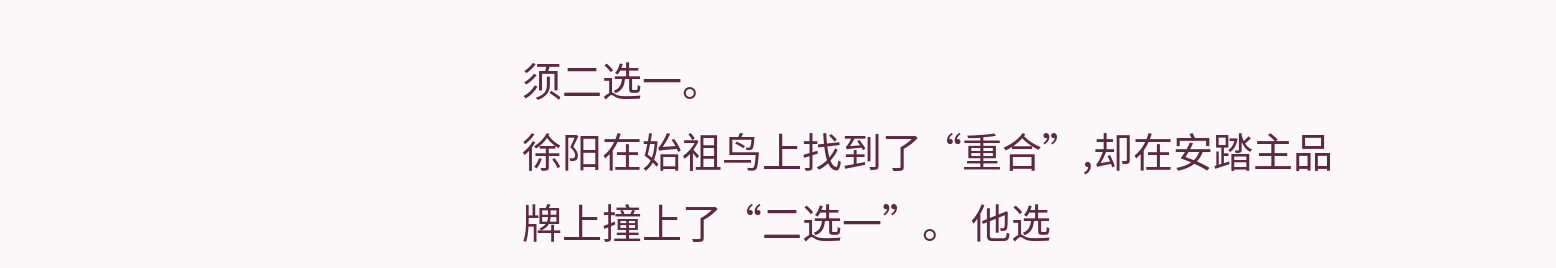须二选一。
徐阳在始祖鸟上找到了“重合”,却在安踏主品牌上撞上了“二选一”。 他选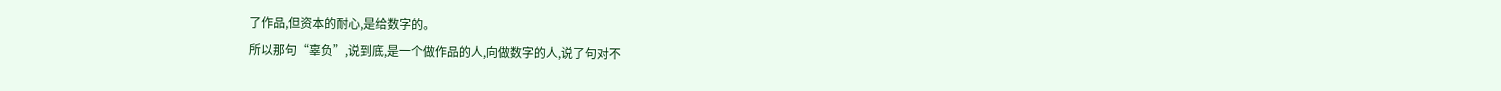了作品,但资本的耐心,是给数字的。
所以那句“辜负”,说到底,是一个做作品的人,向做数字的人,说了句对不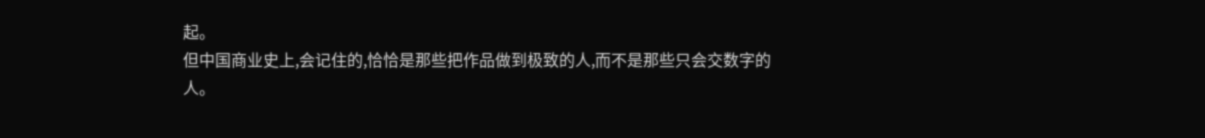起。
但中国商业史上,会记住的,恰恰是那些把作品做到极致的人,而不是那些只会交数字的人。